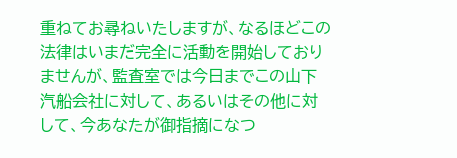重ねてお尋ねいたしますが、なるほどこの法律はいまだ完全に活動を開始しておりませんが、監査室では今日までこの山下汽船会社に対して、あるいはその他に対して、今あなたが御指摘になつ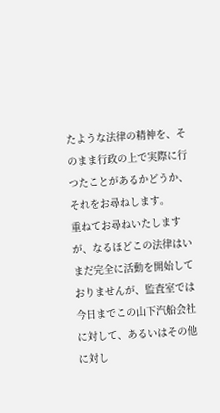たような法律の精神を、そのまま行政の上で実際に行つたことがあるかどうか、それをお尋ねします。
重ねてお尋ねいたしますが、なるほどこの法律はいまだ完全に活動を開始しておりませんが、監査室では今日までこの山下汽船会社に対して、あるいはその他に対し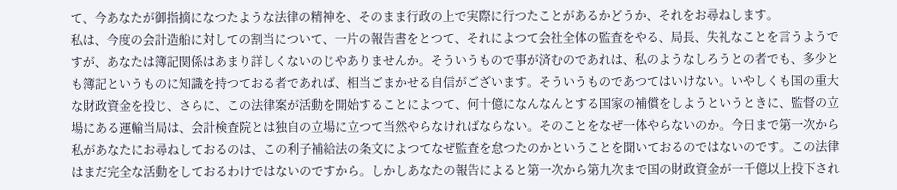て、今あなたが御指摘になつたような法律の精神を、そのまま行政の上で実際に行つたことがあるかどうか、それをお尋ねします。
私は、今度の会計造船に対しての割当について、一片の報告書をとつて、それによつて会社全体の監査をやる、局長、失礼なことを言うようですが、あなたは簿記関係はあまり詳しくないのじやありませんか。そういうもので事が済むのであれは、私のようなしろうとの者でも、多少とも簿記というものに知識を持つておる者であれば、相当ごまかせる自信がございます。そういうものであつてはいけない。いやしくも国の重大な財政資金を投じ、さらに、この法律案が活動を開始することによつて、何十億になんなんとする国家の補償をしようというときに、監督の立場にある運輸当局は、会計検査院とは独自の立場に立つて当然やらなければならない。そのことをなぜ一体やらないのか。今日まで第一次から
私があなたにお尋ねしておるのは、この利子補給法の条文によつてなぜ監査を怠つたのかということを聞いておるのではないのです。この法律はまだ完全な活動をしておるわけではないのですから。しかしあなたの報告によると第一次から第九次まで国の財政資金が一千億以上投下され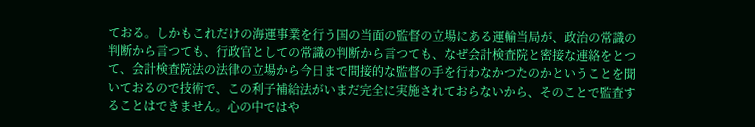ておる。しかもこれだけの海運事業を行う国の当面の監督の立場にある運輸当局が、政治の常識の判断から言つても、行政官としての常識の判断から言つても、なぜ会計検査院と密接な連絡をとつて、会計検査院法の法律の立場から今日まで間接的な監督の手を行わなかつたのかということを聞いておるので技術で、この利子補給法がいまだ完全に実施されておらないから、そのことで監査することはできません。心の中ではや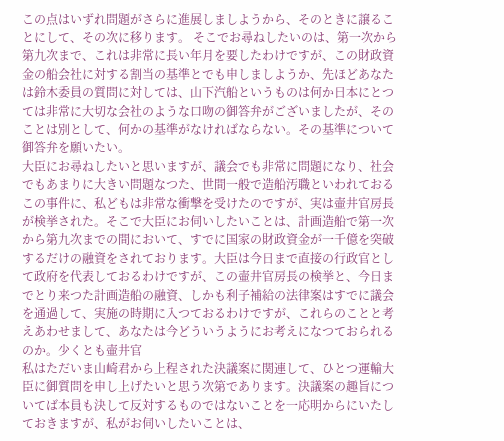この点はいずれ問題がさらに進展しましようから、そのときに譲ることにして、その次に移ります。 そこでお尋ねしたいのは、第一次から第九次まで、これは非常に長い年月を要したわけですが、この財政資金の船会社に対する割当の基準とでも申しましようか、先ほどあなたは鈴木委員の質問に対しては、山下汽船というものは何か日本にとつては非常に大切な会社のような口吻の御答弁がございましたが、そのことは別として、何かの基準がなければならない。その基準について御答弁を願いたい。
大臣にお尋ねしたいと思いますが、議会でも非常に問題になり、社会でもあまりに大きい問題なつた、世間一般で造船汚職といわれておるこの事件に、私どもは非常な衝撃を受けたのですが、実は壷井官房長が検挙された。そこで大臣にお伺いしたいことは、計画造船で第一次から第九次までの間において、すでに国家の財政資金が一千億を突破するだけの融資をされております。大臣は今日まで直接の行政官として政府を代表しておるわけですが、この壷井官房長の検挙と、今日までとり来つた計画造船の融資、しかも利子補給の法律案はすでに議会を通過して、実施の時期に入つておるわけですが、これらのことと考えあわせまして、あなたは今どういうようにお考えになつておられるのか。少くとも壷井官
私はただいま山崎君から上程された決議案に関連して、ひとつ運輸大臣に御質問を申し上げたいと思う次第であります。決議案の趣旨についてば本員も決して反対するものではないことを一応明からにいたしておきますが、私がお伺いしたいことは、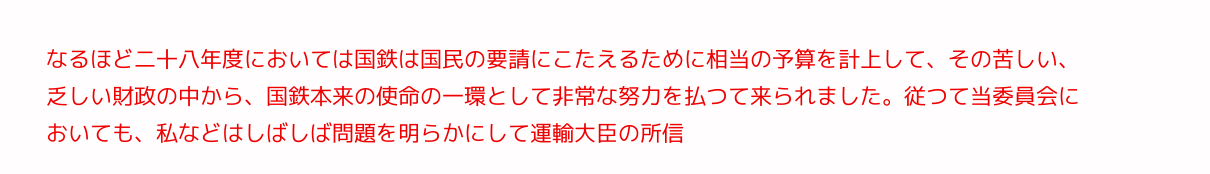なるほど二十八年度においては国鉄は国民の要請にこたえるために相当の予算を計上して、その苦しい、乏しい財政の中から、国鉄本来の使命の一環として非常な努力を払つて来られました。従つて当委員会においても、私などはしばしば問題を明らかにして運輸大臣の所信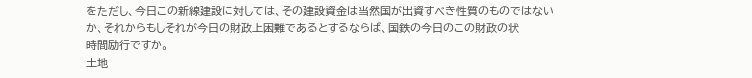をただし、今日この新線建設に対しては、その建設資金は当然国が出資すべき性質のものではないか、それからもしそれが今日の財政上困難であるとするならば、国鉄の今日のこの財政の状
時間励行ですか。
土地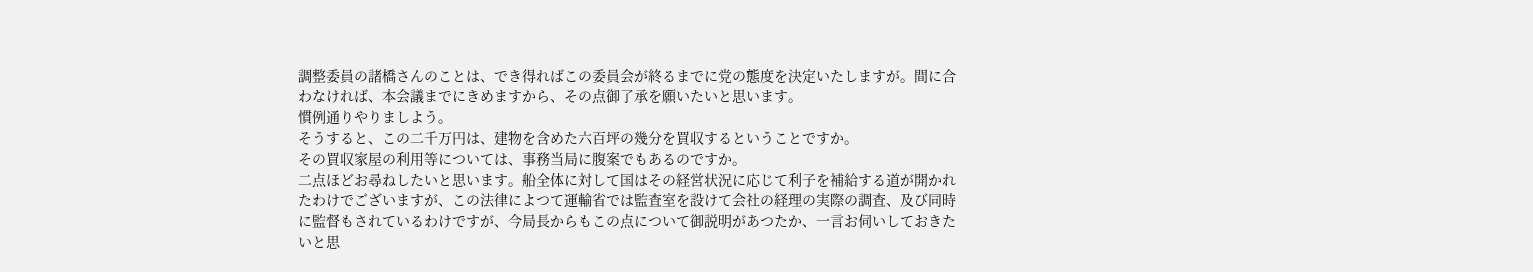調整委員の諸橋さんのことは、でき得ればこの委員会が終るまでに党の態度を決定いたしますが。間に合わなければ、本会議までにきめますから、その点御了承を願いたいと思います。
慣例通りやりましよう。
そうすると、この二千万円は、建物を含めた六百坪の幾分を買収するということですか。
その買収家屋の利用等については、事務当局に腹案でもあるのですか。
二点ほどお尋ねしたいと思います。船全体に対して国はその経営状況に応じて利子を補給する道が開かれたわけでございますが、この法律によつて運輸省では監査室を設けて会社の経理の実際の調査、及び同時に監督もされているわけですが、今局長からもこの点について御説明があつたか、一言お伺いしておきたいと思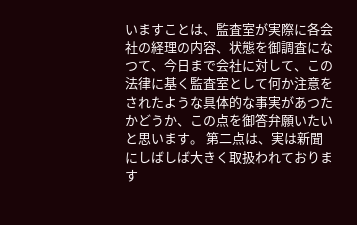いますことは、監査室が実際に各会社の経理の内容、状態を御調査になつて、今日まで会社に対して、この法律に基く監査室として何か注意をされたような具体的な事実があつたかどうか、この点を御答弁願いたいと思います。 第二点は、実は新聞にしばしば大きく取扱われております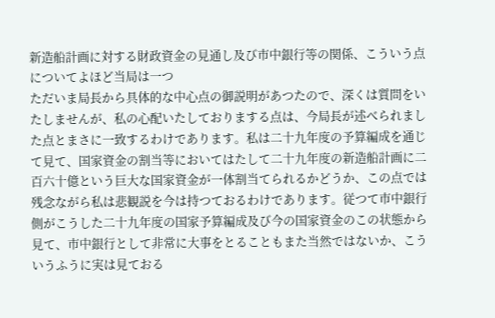新造船計画に対する財政資金の見通し及び市中銀行等の関係、こういう点についてよほど当局は一つ
ただいま局長から具体的な中心点の御説明があつたので、深くは質問をいたしませんが、私の心配いたしておりまする点は、今局長が述べられました点とまさに一致するわけであります。私は二十九年度の予算編成を通じて見て、国家資金の割当等においてはたして二十九年度の新造船計画に二百六十億という巨大な国家資金が一体割当てられるかどうか、この点では残念ながら私は悲観説を今は持つておるわけであります。従つて市中銀行側がこうした二十九年度の国家予算編成及び今の国家資金のこの状態から見て、市中銀行として非常に大事をとることもまた当然ではないか、こういうふうに実は見ておる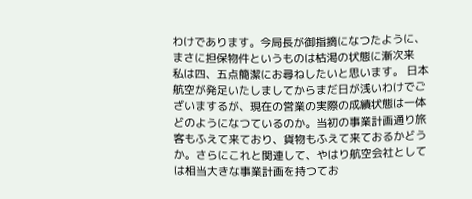わけであります。今局長が御指摘になつたように、まさに担保物件というものは枯渇の状態に漸次来
私は四、五点簡潔にお尋ねしたいと思います。 日本航空が発足いたしましてからまだ日が浅いわけでございまするが、現在の営業の実際の成績状態は一体どのようになつているのか。当初の事業計画通り旅客もふえて来ており、貨物もふえて来ておるかどうか。さらにこれと関連して、やはり航空会社としては相当大きな事業計画を持つてお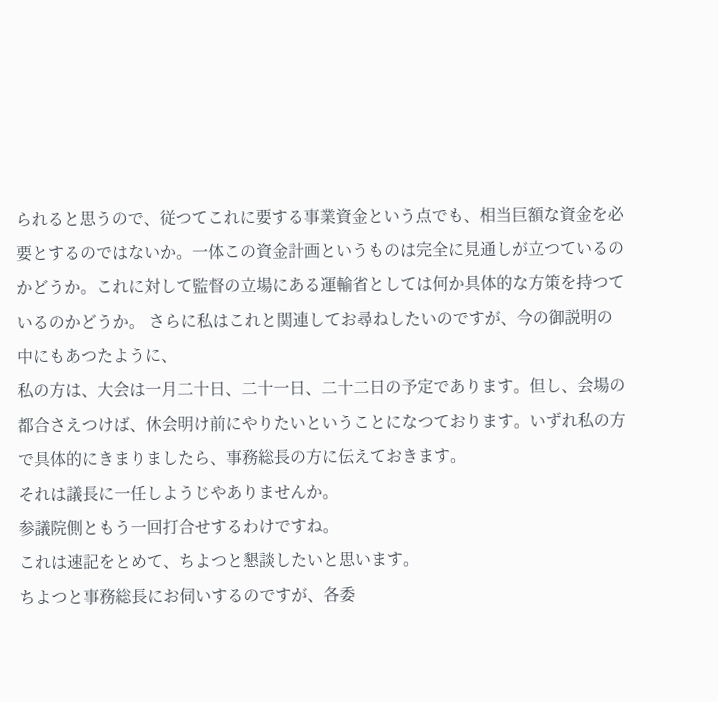られると思うので、従つてこれに要する事業資金という点でも、相当巨額な資金を必要とするのではないか。一体この資金計画というものは完全に見通しが立つているのかどうか。これに対して監督の立場にある運輸省としては何か具体的な方策を持つているのかどうか。 さらに私はこれと関連してお尋ねしたいのですが、今の御説明の中にもあつたように、
私の方は、大会は一月二十日、二十一日、二十二日の予定であります。但し、会場の都合さえつけば、休会明け前にやりたいということになつております。いずれ私の方で具体的にきまりましたら、事務総長の方に伝えておきます。
それは議長に一任しようじやありませんか。
参議院側ともう一回打合せするわけですね。
これは速記をとめて、ちよつと懇談したいと思います。
ちよつと事務総長にお伺いするのですが、各委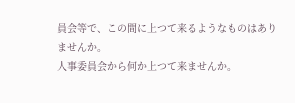員会等で、この間に上つて来るようなものはありませんか。
人事委員会から何か上つて来ませんか。